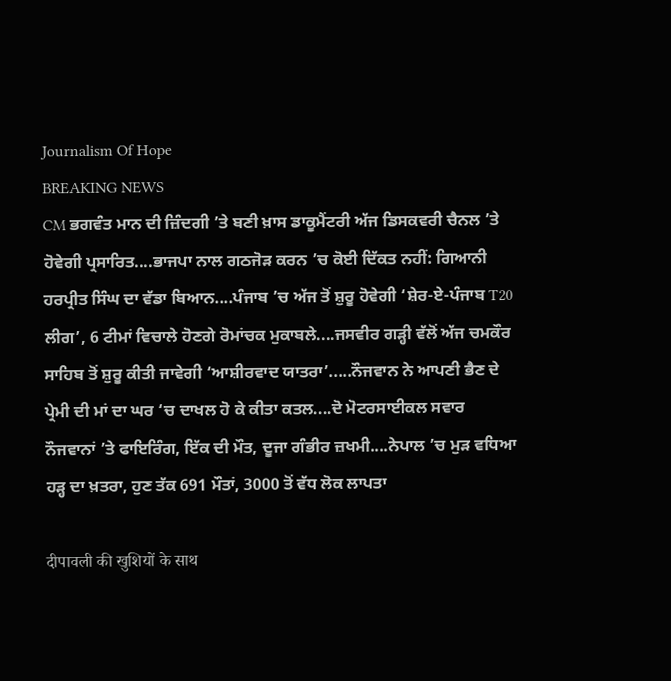Journalism Of Hope
BREAKING NEWS
CM ਭਗਵੰਤ ਮਾਨ ਦੀ ਜ਼ਿੰਦਗੀ ’ਤੇ ਬਣੀ ਖ਼ਾਸ ਡਾਕੂਮੈਂਟਰੀ ਅੱਜ ਡਿਸਕਵਰੀ ਚੈਨਲ ’ਤੇ ਹੋਵੇਗੀ ਪ੍ਰਸਾਰਿਤ....ਭਾਜਪਾ ਨਾਲ ਗਠਜੋੜ ਕਰਨ ’ਚ ਕੋਈ ਦਿੱਕਤ ਨਹੀਂ: ਗਿਆਨੀ ਹਰਪ੍ਰੀਤ ਸਿੰਘ ਦਾ ਵੱਡਾ ਬਿਆਨ....ਪੰਜਾਬ ’ਚ ਅੱਜ ਤੋਂ ਸ਼ੁਰੂ ਹੋਵੇਗੀ ‘ਸ਼ੇਰ-ਏ-ਪੰਜਾਬ T20 ਲੀਗ’, 6 ਟੀਮਾਂ ਵਿਚਾਲੇ ਹੋਣਗੇ ਰੋਮਾਂਚਕ ਮੁਕਾਬਲੇ....ਜਸਵੀਰ ਗੜ੍ਹੀ ਵੱਲੋਂ ਅੱਜ ਚਮਕੌਰ ਸਾਹਿਬ ਤੋਂ ਸ਼ੁਰੂ ਕੀਤੀ ਜਾਵੇਗੀ ‘ਆਸ਼ੀਰਵਾਦ ਯਾਤਰਾ’.....ਨੌਜਵਾਨ ਨੇ ਆਪਣੀ ਭੈਣ ਦੇ ਪ੍ਰੇਮੀ ਦੀ ਮਾਂ ਦਾ ਘਰ ‘ਚ ਦਾਖਲ ਹੋ ਕੇ ਕੀਤਾ ਕਤਲ....ਦੋ ਮੋਟਰਸਾਈਕਲ ਸਵਾਰ ਨੌਜਵਾਨਾਂ ’ਤੇ ਫਾਇਰਿੰਗ, ਇੱਕ ਦੀ ਮੌਤ, ਦੂਜਾ ਗੰਭੀਰ ਜ਼ਖਮੀ....ਨੇਪਾਲ ’ਚ ਮੁੜ ਵਧਿਆ ਹੜ੍ਹ ਦਾ ਖ਼ਤਰਾ, ਹੁਣ ਤੱਕ 691 ਮੌਤਾਂ, 3000 ਤੋਂ ਵੱਧ ਲੋਕ ਲਾਪਤਾ

दीपावली की खुशियों के साथ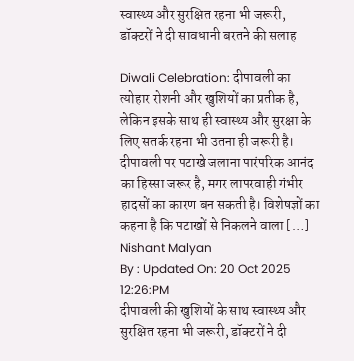स्वास्थ्य और सुरक्षित रहना भी जरूरी, डॉक्टरों ने दी सावधानी बरतने की सलाह

Diwali Celebration: दीपावली का त्योहार रोशनी और खुशियों का प्रतीक है, लेकिन इसके साथ ही स्वास्थ्य और सुरक्षा के लिए सतर्क रहना भी उतना ही जरूरी है। दीपावली पर पटाखे जलाना पारंपरिक आनंद का हिस्सा जरूर है, मगर लापरवाही गंभीर हादसों का कारण बन सकती है। विशेषज्ञों का कहना है कि पटाखों से निकलने वाला […]
Nishant Malyan
By : Updated On: 20 Oct 2025 12:26:PM
दीपावली की खुशियों के साथ स्वास्थ्य और सुरक्षित रहना भी जरूरी, डॉक्टरों ने दी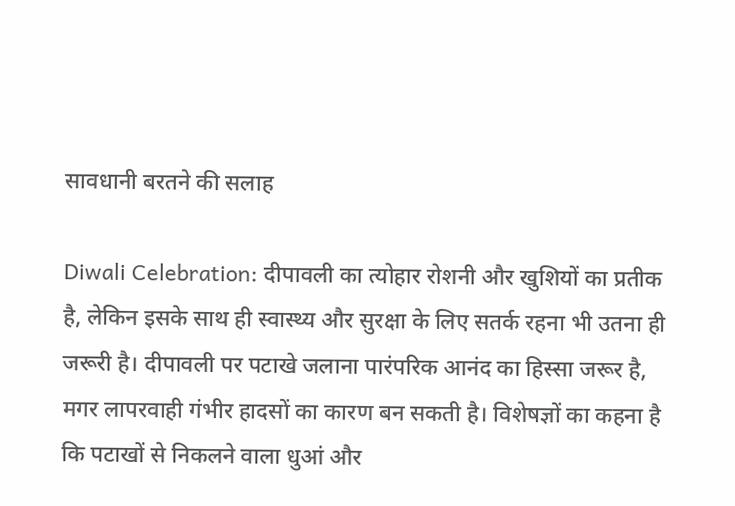सावधानी बरतने की सलाह

Diwali Celebration: दीपावली का त्योहार रोशनी और खुशियों का प्रतीक है, लेकिन इसके साथ ही स्वास्थ्य और सुरक्षा के लिए सतर्क रहना भी उतना ही जरूरी है। दीपावली पर पटाखे जलाना पारंपरिक आनंद का हिस्सा जरूर है, मगर लापरवाही गंभीर हादसों का कारण बन सकती है। विशेषज्ञों का कहना है कि पटाखों से निकलने वाला धुआं और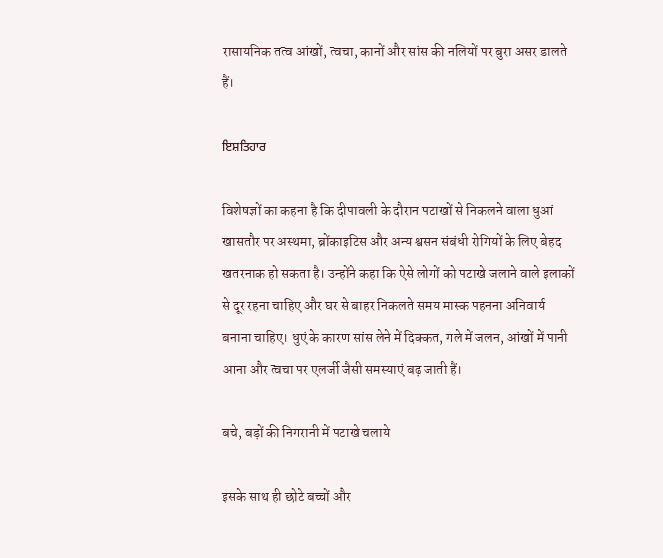रासायनिक तत्व आंखों, त्वचा, कानों और सांस की नलियों पर बुरा असर डालते हैं।

ਇਸ਼ਤਿਹਾਰ

विशेषज्ञों का कहना है कि दीपावली के दौरान पटाखों से निकलने वाला धुआं खासतौर पर अस्थमा, ब्रोंकाइटिस और अन्य श्वसन संबंधी रोगियों के लिए बेहद खतरनाक हो सकता है। उन्होंने कहा कि ऐसे लोगों को पटाखे जलाने वाले इलाकों से दूर रहना चाहिए और घर से बाहर निकलते समय मास्क पहनना अनिवार्य बनाना चाहिए। धुएं के कारण सांस लेने में दिक्कत, गले में जलन, आंखों में पानी आना और त्वचा पर एलर्जी जैसी समस्याएं बढ़ जाती हैं।

बचे, बड़ों की निगरानी में पटाखे चलाये

इसके साथ ही छोटे बच्चों और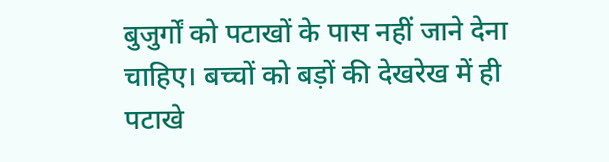बुजुर्गों को पटाखों के पास नहीं जाने देना चाहिए। बच्चों को बड़ों की देखरेख में ही पटाखे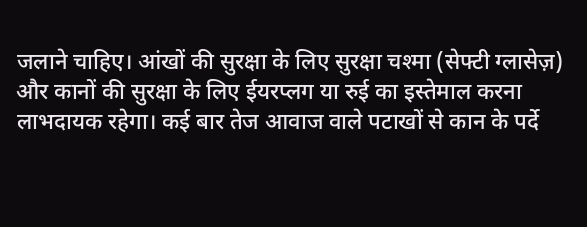जलाने चाहिए। आंखों की सुरक्षा के लिए सुरक्षा चश्मा (सेफ्टी ग्लासेज़) और कानों की सुरक्षा के लिए ईयरप्लग या रुई का इस्तेमाल करना लाभदायक रहेगा। कई बार तेज आवाज वाले पटाखों से कान के पर्दे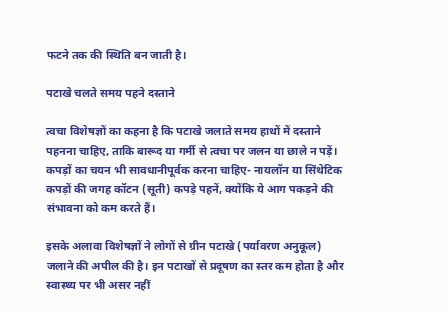फटने तक की स्थिति बन जाती है।

पटाखे चलते समय पहने दस्ताने

त्वचा विशेषज्ञों का कहना है कि पटाखे जलाते समय हाथों में दस्ताने पहनना चाहिए, ताकि बारूद या गर्मी से त्वचा पर जलन या छाले न पड़ें। कपड़ों का चयन भी सावधानीपूर्वक करना चाहिए- नायलॉन या सिंथेटिक कपड़ों की जगह कॉटन (सूती) कपड़े पहनें, क्योंकि ये आग पकड़ने की संभावना को कम करते हैं।

इसके अलावा विशेषज्ञों ने लोगों से ग्रीन पटाखे (पर्यावरण अनुकूल) जलाने की अपील की है। इन पटाखों से प्रदूषण का स्तर कम होता है और स्वास्थ्य पर भी असर नहीं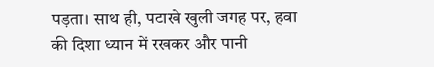पड़ता। साथ ही, पटाखे खुली जगह पर, हवा की दिशा ध्यान में रखकर और पानी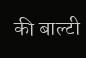की बाल्टी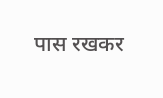पास रखकर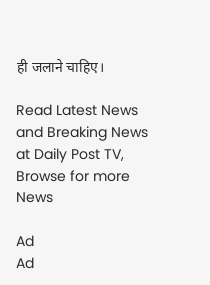ही जलाने चाहिए।

Read Latest News and Breaking News at Daily Post TV, Browse for more News

Ad
Ad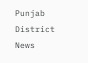Punjab District News